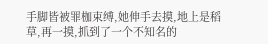手脚皆被罪枷束缚,她伸手去摸,地上是稻草,再一摸,抓到了一个不知名的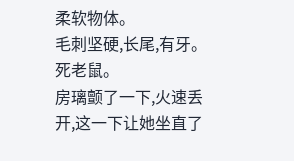柔软物体。
毛刺坚硬,长尾,有牙。
死老鼠。
房璃颤了一下,火速丢开,这一下让她坐直了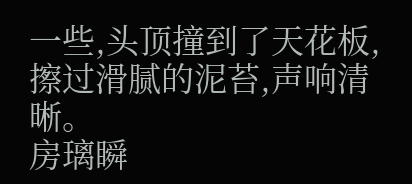一些,头顶撞到了天花板,擦过滑腻的泥苔,声响清晰。
房璃瞬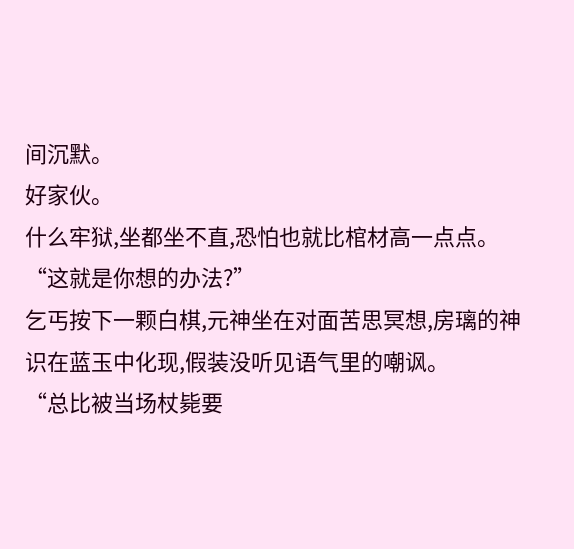间沉默。
好家伙。
什么牢狱,坐都坐不直,恐怕也就比棺材高一点点。
“这就是你想的办法?”
乞丐按下一颗白棋,元神坐在对面苦思冥想,房璃的神识在蓝玉中化现,假装没听见语气里的嘲讽。
“总比被当场杖毙要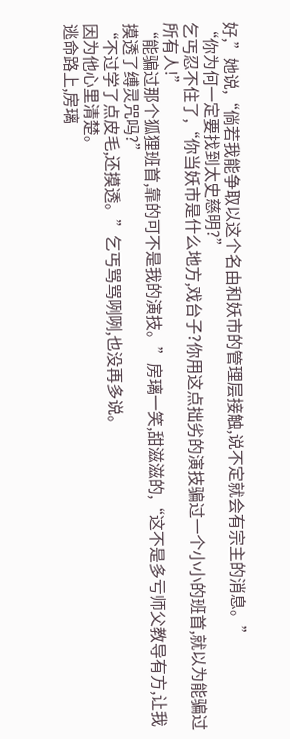好,”她说,“倘若我能争取以这个名由和妖市的管理层接触,说不定就会有宗主的消息。”
“你为何一定要找到太史慈明?”
乞丐忍不住了,“你当妖市是什么地方,戏台子?你用这点拙劣的演技骗过一个小小的班首,就以为能骗过所有人!”
“能骗过那个狐狸班首,靠的可不是我的演技。”房璃一笑,甜滋滋的,“这不是多亏师父教导有方,让我摸透了缚灵咒吗?”
“不过学了点皮毛,还摸透。”乞丐骂骂咧咧,也没再多说。
因为他心里清楚。
逃命路上,房璃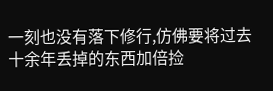一刻也没有落下修行,仿佛要将过去十余年丢掉的东西加倍捡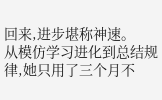回来,进步堪称神速。
从模仿学习进化到总结规律,她只用了三个月不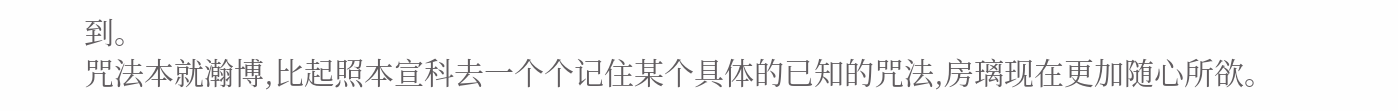到。
咒法本就瀚博,比起照本宣科去一个个记住某个具体的已知的咒法,房璃现在更加随心所欲。